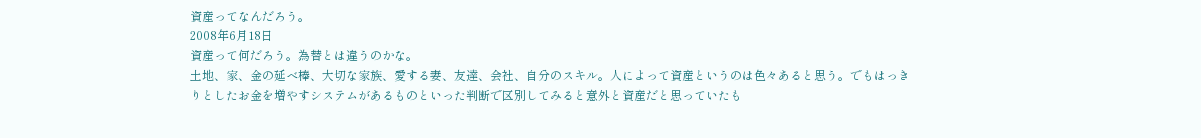資産ってなんだろう。
2008年6月18日
資産って何だろう。為替とは違うのかな。
土地、家、金の延べ棒、大切な家族、愛する妻、友達、会社、自分のスキル。人によって資産というのは色々あると思う。でもはっきりとしたお金を増やすシステムがあるものといった判断で区別してみると意外と資産だと思っていたも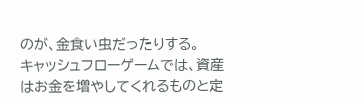のが、金食い虫だったりする。
キャッシュフローゲームでは、資産はお金を増やしてくれるものと定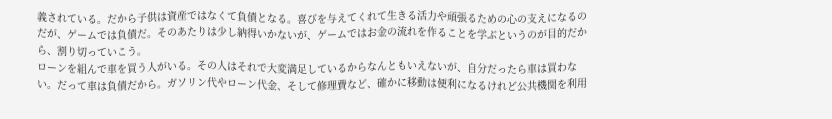義されている。だから子供は資産ではなくて負債となる。喜びを与えてくれて生きる活力や頑張るための心の支えになるのだが、ゲームでは負債だ。そのあたりは少し納得いかないが、ゲームではお金の流れを作ることを学ぶというのが目的だから、割り切っていこう。
ローンを組んで車を買う人がいる。その人はそれで大変満足しているからなんともいえないが、自分だったら車は買わない。だって車は負債だから。ガソリン代やローン代金、そして修理費など、確かに移動は便利になるけれど公共機関を利用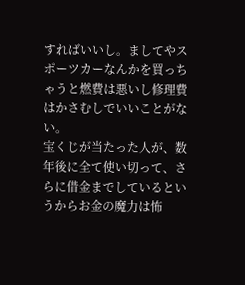すればいいし。ましてやスポーツカーなんかを買っちゃうと燃費は悪いし修理費はかさむしでいいことがない。
宝くじが当たった人が、数年後に全て使い切って、さらに借金までしているというからお金の魔力は怖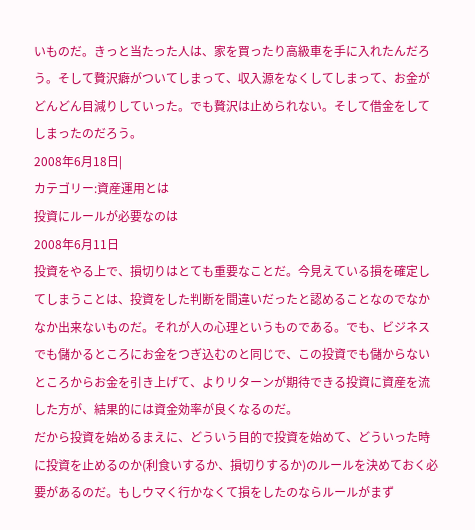いものだ。きっと当たった人は、家を買ったり高級車を手に入れたんだろう。そして贅沢癖がついてしまって、収入源をなくしてしまって、お金がどんどん目減りしていった。でも贅沢は止められない。そして借金をしてしまったのだろう。
2008年6月18日|
カテゴリー:資産運用とは
投資にルールが必要なのは
2008年6月11日
投資をやる上で、損切りはとても重要なことだ。今見えている損を確定してしまうことは、投資をした判断を間違いだったと認めることなのでなかなか出来ないものだ。それが人の心理というものである。でも、ビジネスでも儲かるところにお金をつぎ込むのと同じで、この投資でも儲からないところからお金を引き上げて、よりリターンが期待できる投資に資産を流した方が、結果的には資金効率が良くなるのだ。
だから投資を始めるまえに、どういう目的で投資を始めて、どういった時に投資を止めるのか(利食いするか、損切りするか)のルールを決めておく必要があるのだ。もしウマく行かなくて損をしたのならルールがまず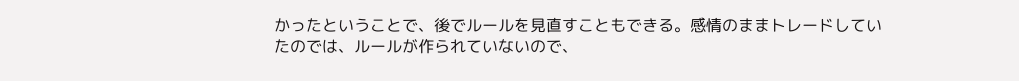かったということで、後でルールを見直すこともできる。感情のままトレードしていたのでは、ルールが作られていないので、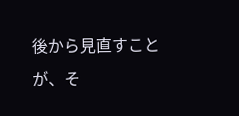後から見直すことが、そ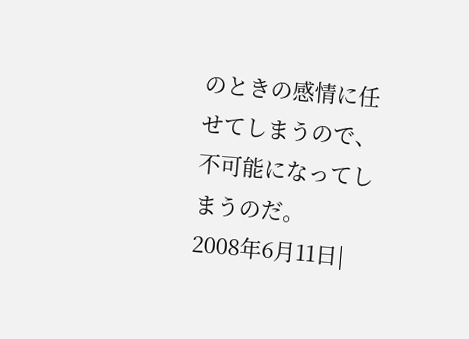のときの感情に任せてしまうので、不可能になってしまうのだ。
2008年6月11日|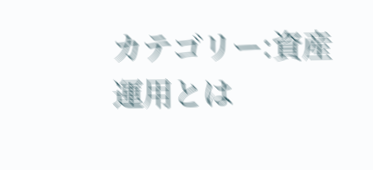カテゴリー:資産運用とは